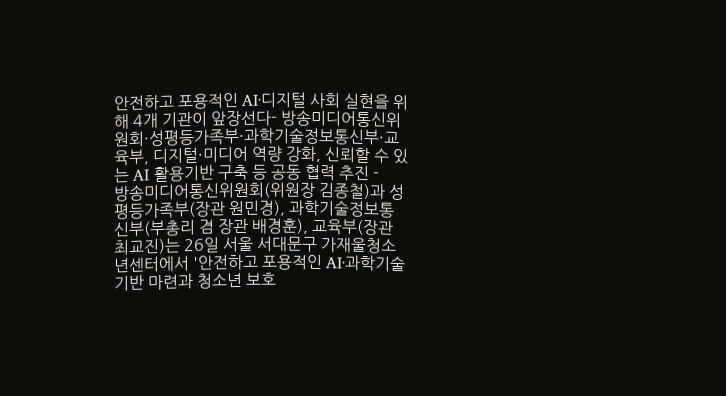안전하고 포용적인 AI·디지털 사회 실현을 위해 4개 기관이 앞장선다- 방송미디어통신위원회·성평등가족부·과학기술정보통신부·교육부, 디지털·미디어 역량 강화, 신뢰할 수 있는 AI 활용기반 구축 등 공동 협력 추진 -
방송미디어통신위원회(위원장 김종철)과 성평등가족부(장관 원민경), 과학기술정보통신부(부총리 겸 장관 배경훈), 교육부(장관 최교진)는 26일 서울 서대문구 가재울청소년센터에서 '안전하고 포용적인 AI·과학기술 기반 마련과 청소년 보호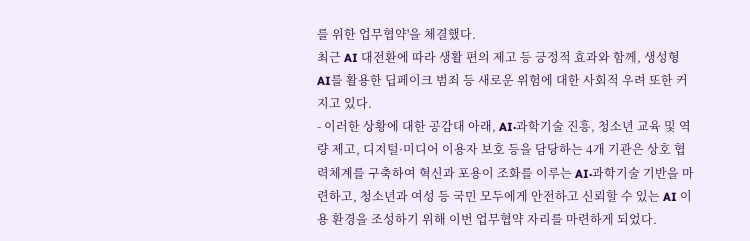를 위한 업무협약'을 체결했다.
최근 AI 대전환에 따라 생활 편의 제고 등 긍정적 효과와 함께, 생성형 AI를 활용한 딥페이크 범죄 등 새로운 위험에 대한 사회적 우려 또한 커지고 있다.
- 이러한 상황에 대한 공감대 아래, AI·과학기술 진흥, 청소년 교육 및 역량 제고, 디지털·미디어 이용자 보호 등을 담당하는 4개 기관은 상호 협력체계를 구축하여 혁신과 포용이 조화를 이루는 AI·과학기술 기반을 마련하고, 청소년과 여성 등 국민 모두에게 안전하고 신뢰할 수 있는 AI 이용 환경을 조성하기 위해 이번 업무협약 자리를 마련하게 되었다.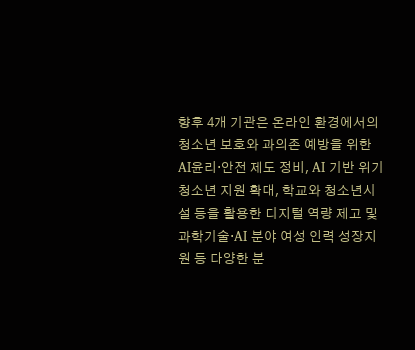향후 4개 기관은 온라인 환경에서의 청소년 보호와 과의존 예방을 위한 AI윤리·안전 제도 정비, AI 기반 위기청소년 지원 확대, 학교와 청소년시설 등을 활용한 디지털 역량 제고 및 과학기술·AI 분야 여성 인력 성장지원 등 다양한 분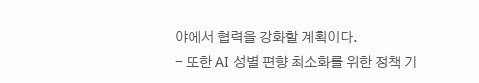야에서 협력을 강화할 계획이다.
- 또한 AI 성별 편향 최소화를 위한 정책 기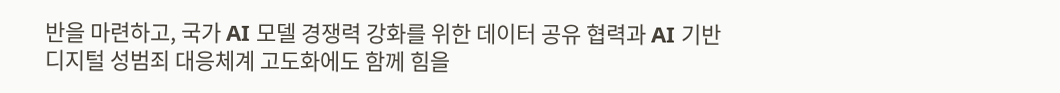반을 마련하고, 국가 AI 모델 경쟁력 강화를 위한 데이터 공유 협력과 AI 기반 디지털 성범죄 대응체계 고도화에도 함께 힘을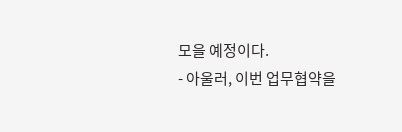모을 예정이다.
- 아울러, 이번 업무협약을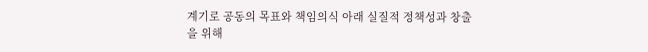계기로 공동의 목표와 책임의식 아래 실질적 정책성과 창출을 위해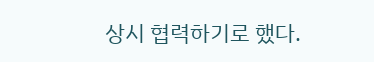상시 협력하기로 했다.